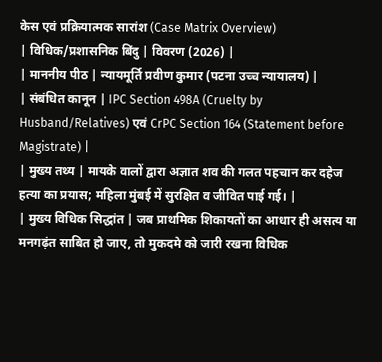केस एवं प्रक्रियात्मक सारांश (Case Matrix Overview)
| विधिक/प्रशासनिक बिंदु | विवरण (2026) |
| माननीय पीठ | न्यायमूर्ति प्रवीण कुमार (पटना उच्च न्यायालय) |
| संबंधित कानून | IPC Section 498A (Cruelty by Husband/Relatives) एवं CrPC Section 164 (Statement before Magistrate) |
| मुख्य तथ्य | मायके वालों द्वारा अज्ञात शव की गलत पहचान कर दहेज हत्या का प्रयास; महिला मुंबई में सुरक्षित व जीवित पाई गई। |
| मुख्य विधिक सिद्धांत | जब प्राथमिक शिकायतों का आधार ही असत्य या मनगढ़ंत साबित हो जाए, तो मुकदमे को जारी रखना विधिक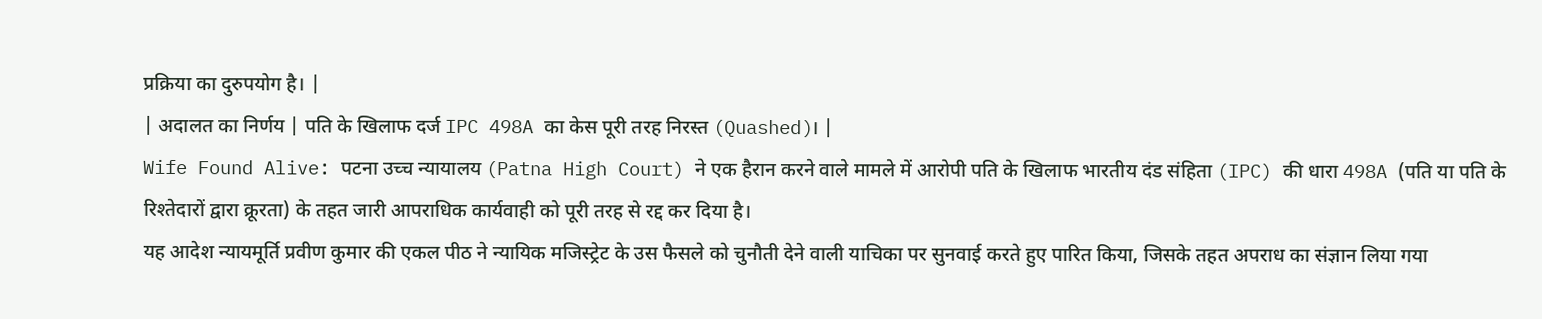प्रक्रिया का दुरुपयोग है। |
| अदालत का निर्णय | पति के खिलाफ दर्ज IPC 498A का केस पूरी तरह निरस्त (Quashed)। |
Wife Found Alive: पटना उच्च न्यायालय (Patna High Court) ने एक हैरान करने वाले मामले में आरोपी पति के खिलाफ भारतीय दंड संहिता (IPC) की धारा 498A (पति या पति के रिश्तेदारों द्वारा क्रूरता) के तहत जारी आपराधिक कार्यवाही को पूरी तरह से रद्द कर दिया है।
यह आदेश न्यायमूर्ति प्रवीण कुमार की एकल पीठ ने न्यायिक मजिस्ट्रेट के उस फैसले को चुनौती देने वाली याचिका पर सुनवाई करते हुए पारित किया, जिसके तहत अपराध का संज्ञान लिया गया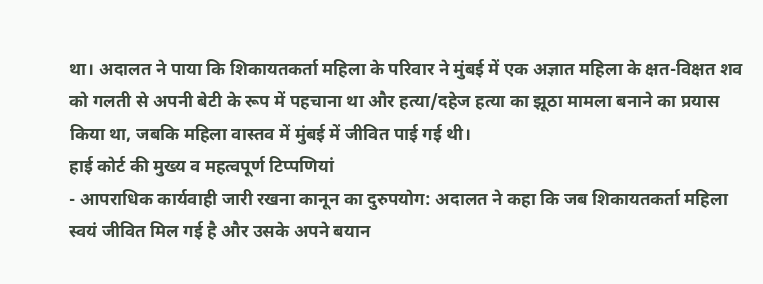था। अदालत ने पाया कि शिकायतकर्ता महिला के परिवार ने मुंबई में एक अज्ञात महिला के क्षत-विक्षत शव को गलती से अपनी बेटी के रूप में पहचाना था और हत्या/दहेज हत्या का झूठा मामला बनाने का प्रयास किया था, जबकि महिला वास्तव में मुंबई में जीवित पाई गई थी।
हाई कोर्ट की मुख्य व महत्वपूर्ण टिप्पणियां
- आपराधिक कार्यवाही जारी रखना कानून का दुरुपयोग: अदालत ने कहा कि जब शिकायतकर्ता महिला स्वयं जीवित मिल गई है और उसके अपने बयान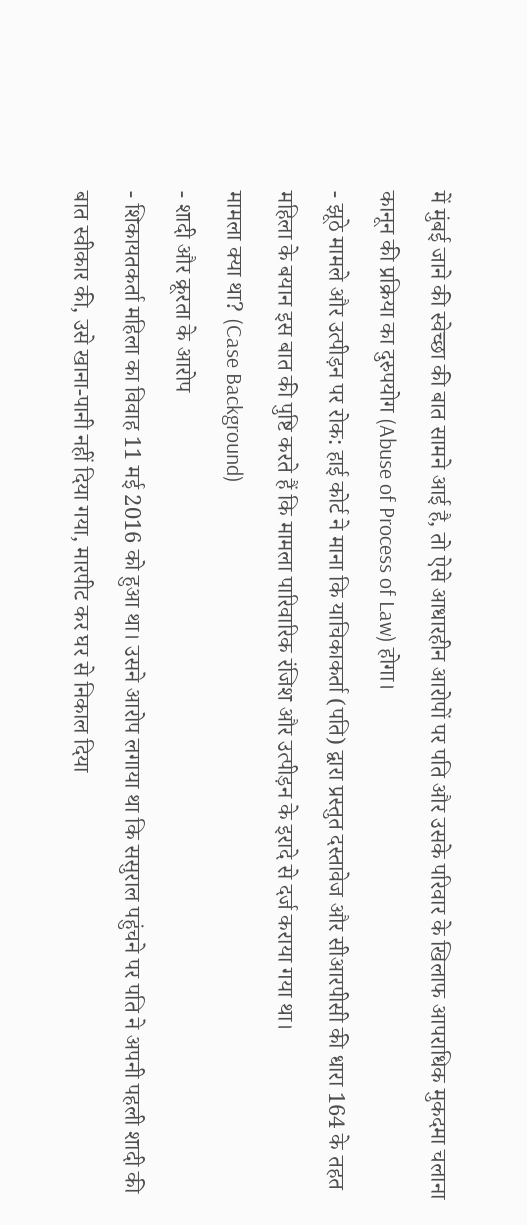में मुंबई जाने की स्वेच्छा की बात सामने आई है, तो ऐसे आधारहीन आरोपों पर पति और उसके परिवार के खिलाफ आपराधिक मुकदमा चलाना कानून की प्रक्रिया का दुरुपयोग (Abuse of Process of Law) होगा।
- झूठे मामले और उत्पीड़न पर रोक: हाई कोर्ट ने माना कि याचिकाकर्ता (पति) द्वारा प्रस्तुत दस्तावेज और सीआरपीसी की धारा 164 के तहत महिला के बयान इस बात की पुष्टि करते हैं कि मामला पारिवारिक रंजिश और उत्पीड़न के इरादे से दर्ज कराया गया था।
मामला क्या था? (Case Background)
- शादी और क्रूरता के आरोप
- शिकायतकर्ता महिला का विवाह 11 मई 2016 को हुआ था। उसने आरोप लगाया था कि ससुराल पहुंचने पर पति ने अपनी पहली शादी की बात स्वीकार की, उसे खाना-पानी नहीं दिया गया, मारपीट कर घर से निकाल दिया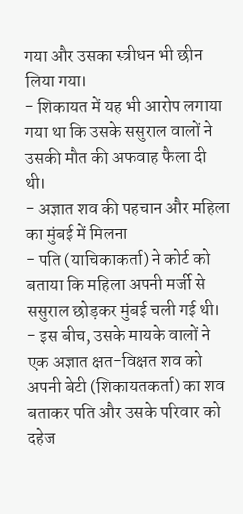गया और उसका स्त्रीधन भी छीन लिया गया।
- शिकायत में यह भी आरोप लगाया गया था कि उसके ससुराल वालों ने उसकी मौत की अफवाह फैला दी थी।
- अज्ञात शव की पहचान और महिला का मुंबई में मिलना
- पति (याचिकाकर्ता) ने कोर्ट को बताया कि महिला अपनी मर्जी से ससुराल छोड़कर मुंबई चली गई थी।
- इस बीच, उसके मायके वालों ने एक अज्ञात क्षत-विक्षत शव को अपनी बेटी (शिकायतकर्ता) का शव बताकर पति और उसके परिवार को दहेज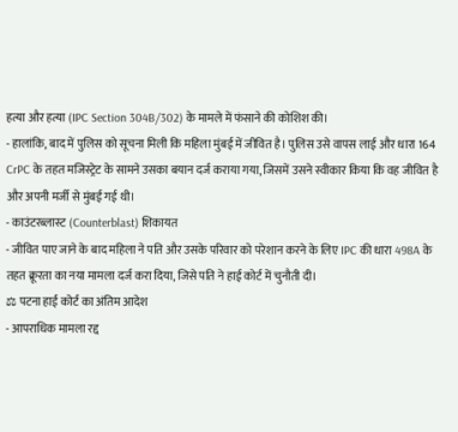हत्या और हत्या (IPC Section 304B/302) के मामले में फंसाने की कोशिश की।
- हालांकि, बाद में पुलिस को सूचना मिली कि महिला मुंबई में जीवित है। पुलिस उसे वापस लाई और धारा 164 CrPC के तहत मजिस्ट्रेट के सामने उसका बयान दर्ज कराया गया, जिसमें उसने स्वीकार किया कि वह जीवित है और अपनी मर्जी से मुंबई गई थी।
- काउंटरब्लास्ट (Counterblast) शिकायत
- जीवित पाए जाने के बाद महिला ने पति और उसके परिवार को परेशान करने के लिए IPC की धारा 498A के तहत क्रूरता का नया मामला दर्ज करा दिया, जिसे पति ने हाई कोर्ट में चुनौती दी।
⚖ पटना हाई कोर्ट का अंतिम आदेश
- आपराधिक मामला रद्द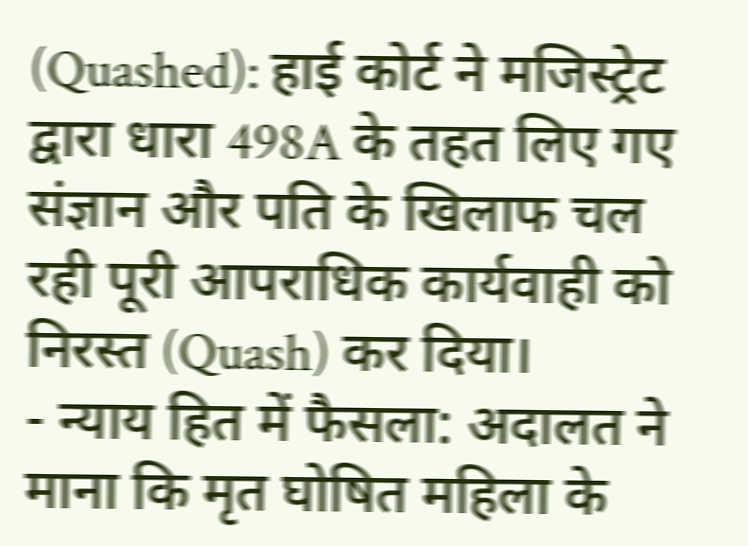(Quashed): हाई कोर्ट ने मजिस्ट्रेट द्वारा धारा 498A के तहत लिए गए संज्ञान और पति के खिलाफ चल रही पूरी आपराधिक कार्यवाही को निरस्त (Quash) कर दिया।
- न्याय हित में फैसला: अदालत ने माना कि मृत घोषित महिला के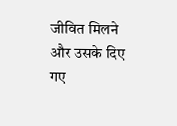जीवित मिलने और उसके दिए गए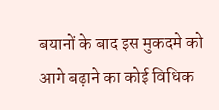बयानों के बाद इस मुकदमे को आगे बढ़ाने का कोई विधिक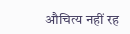औचित्य नहीं रह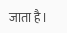जाता है।